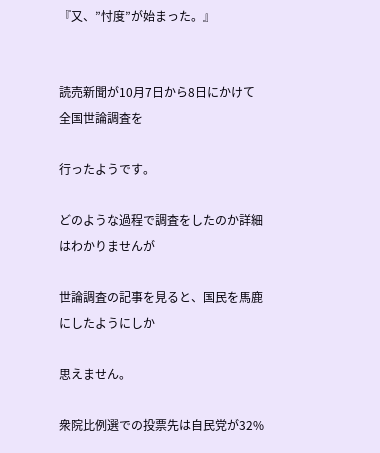『又、”忖度”が始まった。』


読売新聞が10月7日から8日にかけて全国世論調査を

行ったようです。

どのような過程で調査をしたのか詳細はわかりませんが

世論調査の記事を見ると、国民を馬鹿にしたようにしか

思えません。

衆院比例選での投票先は自民党が32%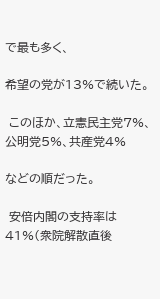で最も多く、

希望の党が13%で続いた。

 このほか、立憲民主党7%、公明党5%、共産党4%

などの順だった。

 安倍内閣の支持率は41%(衆院解散直後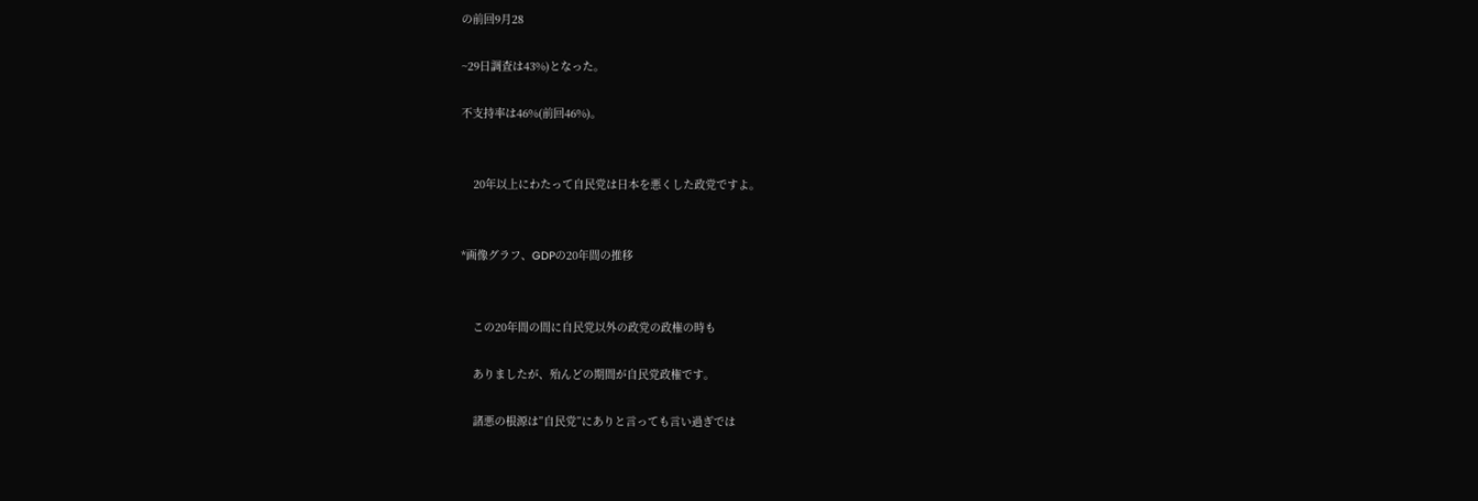の前回9月28

~29日調査は43%)となった。

不支持率は46%(前回46%)。


    20年以上にわたって自民党は日本を悪くした政党ですよ。


*画像グラフ、GDPの20年間の推移


    この20年間の間に自民党以外の政党の政権の時も

    ありましたが、殆んどの期間が自民党政権です。

    諸悪の根源は”自民党”にありと言っても言い過ぎでは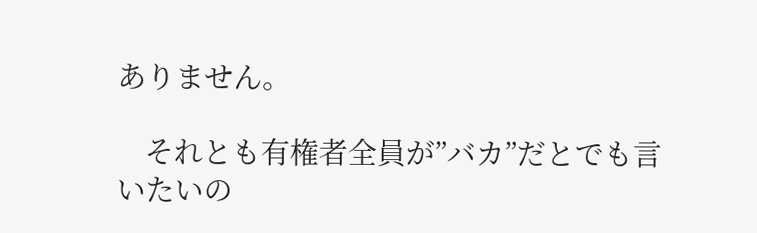ありません。

    それとも有権者全員が”バカ”だとでも言いたいの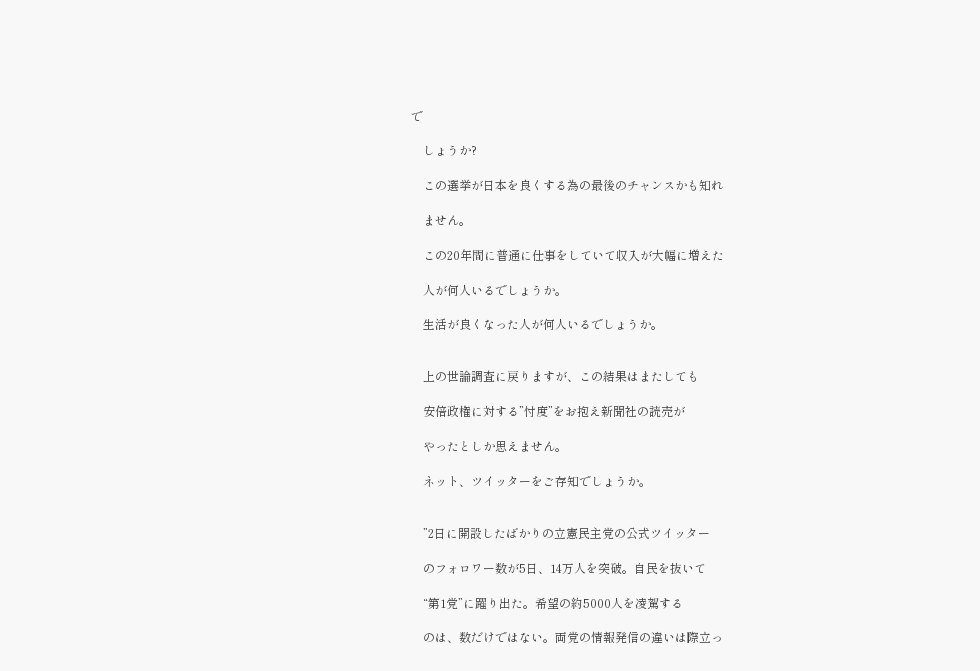で

    しょうか?

    この選挙が日本を良くする為の最後のチャンスかも知れ

    ません。

    この20年間に普通に仕事をしていて収入が大幅に増えた

    人が何人いるでしょうか。

    生活が良くなった人が何人いるでしょうか。


    上の世論調査に戻りますが、この結果はまたしても

    安倍政権に対する”忖度”をお抱え新聞社の読売が

    やったとしか思えません。

    ネット、ツイッターをご存知でしょうか。


    ”2日に開設したばかりの立憲民主党の公式ツイッター

    のフォロワー数が5日、14万人を突破。自民を抜いて

    “第1党”に躍り出た。希望の約5000人を凌駕する

    のは、数だけではない。両党の情報発信の違いは際立っ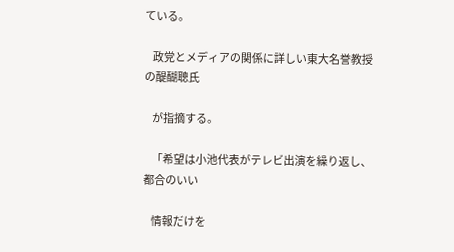ている。

    政党とメディアの関係に詳しい東大名誉教授の醍醐聰氏

    が指摘する。

    「希望は小池代表がテレビ出演を繰り返し、都合のいい

    情報だけを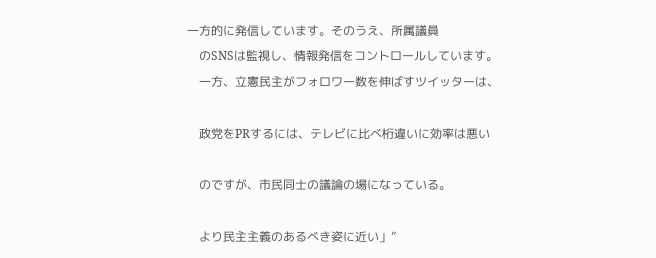一方的に発信しています。そのうえ、所属議員
    のSNSは監視し、情報発信をコントロールしています。
    一方、立憲民主がフォロワー数を伸ばすツイッターは、

    政党をPRするには、テレビに比べ桁違いに効率は悪い

    のですが、市民同士の議論の場になっている。

    より民主主義のあるべき姿に近い」”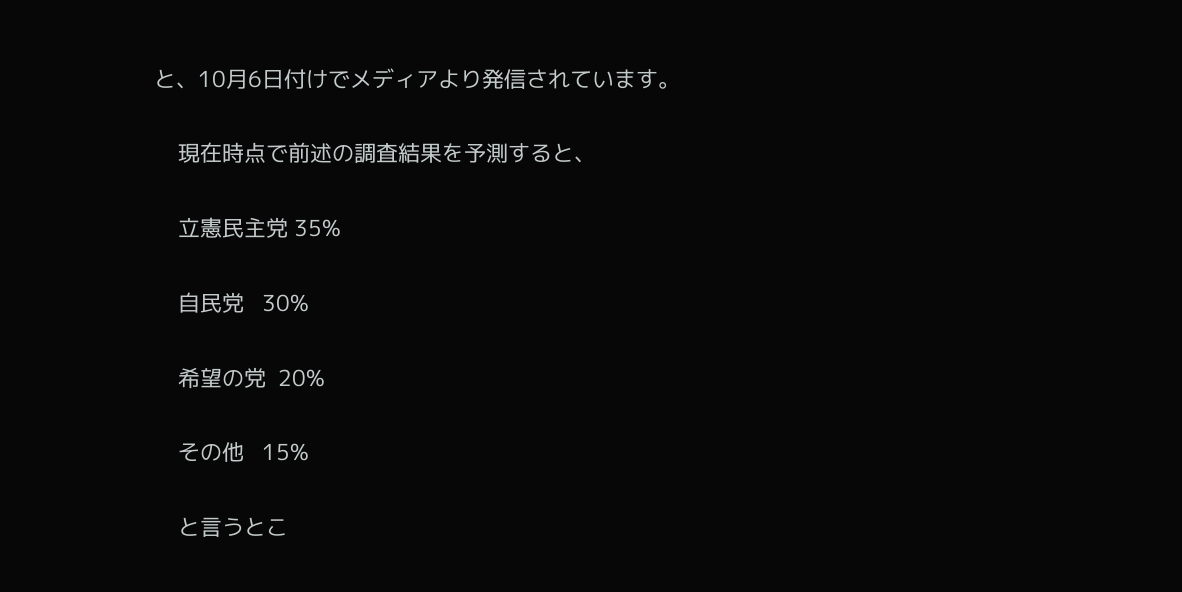と、10月6日付けでメディアより発信されています。

    現在時点で前述の調査結果を予測すると、

    立憲民主党 35%

    自民党   30%

    希望の党  20%

    その他   15%

    と言うとこ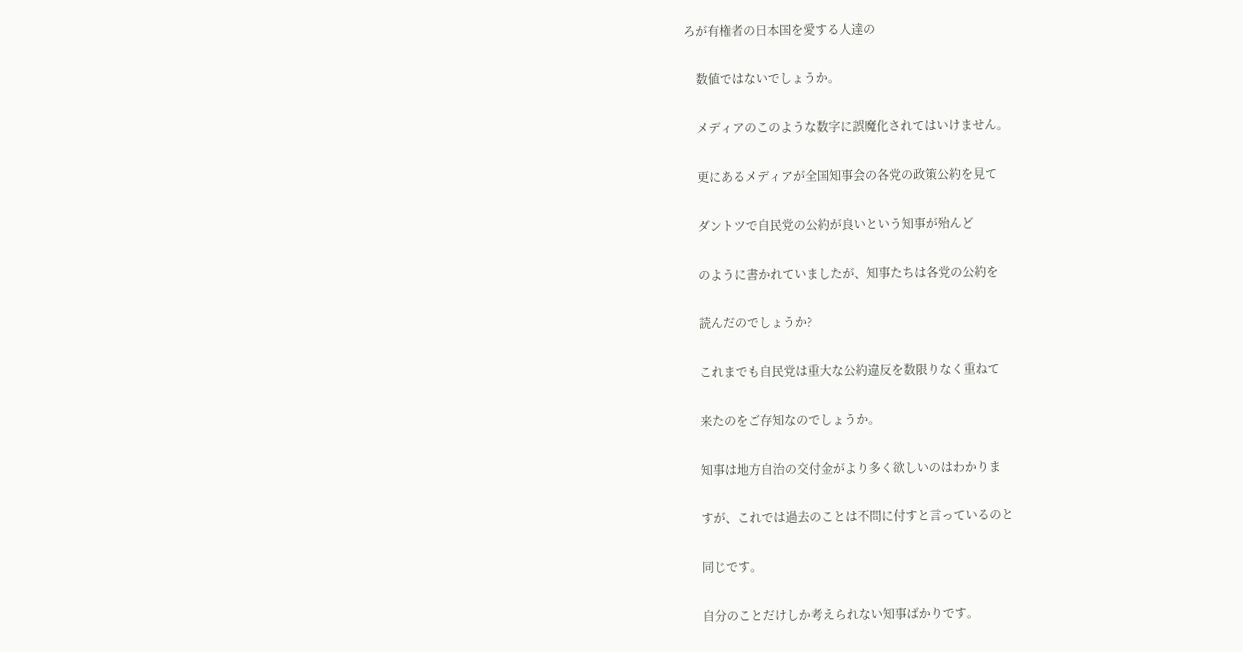ろが有権者の日本国を愛する人達の

    数値ではないでしょうか。

    メディアのこのような数字に誤魔化されてはいけません。

    更にあるメディアが全国知事会の各党の政策公約を見て

    ダントツで自民党の公約が良いという知事が殆んど

    のように書かれていましたが、知事たちは各党の公約を

    読んだのでしょうか?

    これまでも自民党は重大な公約違反を数限りなく重ねて

    来たのをご存知なのでしょうか。

    知事は地方自治の交付金がより多く欲しいのはわかりま

    すが、これでは過去のことは不問に付すと言っているのと

    同じです。

    自分のことだけしか考えられない知事ばかりです。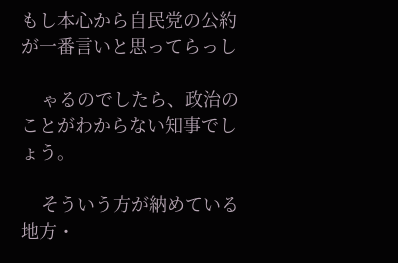もし本心から自民党の公約が一番言いと思ってらっし

    ゃるのでしたら、政治のことがわからない知事でしょう。

    そういう方が納めている地方・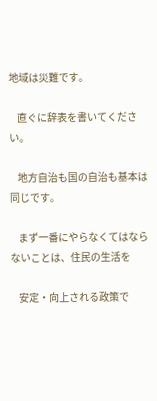地域は災難です。

    直ぐに辞表を書いてください。

    地方自治も国の自治も基本は同じです。

    まず一番にやらなくてはならないことは、住民の生活を

    安定・向上される政策で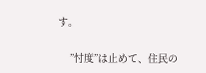す。

    ”忖度”は止めて、住民の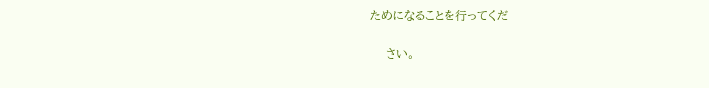ためになることを行ってくだ

    さい。